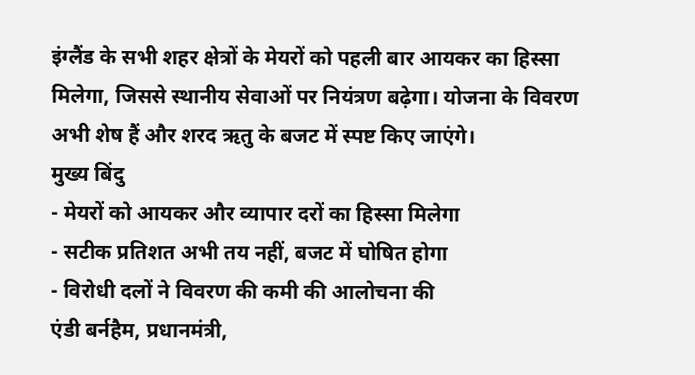इंग्लैंड के सभी शहर क्षेत्रों के मेयरों को पहली बार आयकर का हिस्सा मिलेगा, जिससे स्थानीय सेवाओं पर नियंत्रण बढ़ेगा। योजना के विवरण अभी शेष हैं और शरद ऋतु के बजट में स्पष्ट किए जाएंगे।
मुख्य बिंदु
- मेयरों को आयकर और व्यापार दरों का हिस्सा मिलेगा
- सटीक प्रतिशत अभी तय नहीं, बजट में घोषित होगा
- विरोधी दलों ने विवरण की कमी की आलोचना की
एंडी बर्नहैम, प्रधानमंत्री,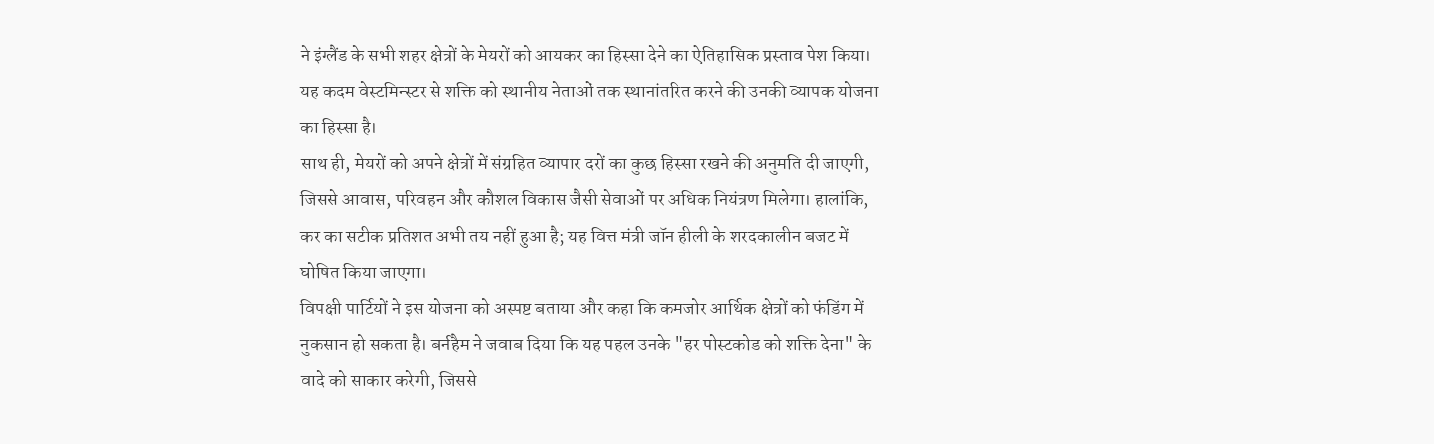ने इंग्लैंड के सभी शहर क्षेत्रों के मेयरों को आयकर का हिस्सा देने का ऐतिहासिक प्रस्ताव पेश किया। यह कदम वेस्टमिन्स्टर से शक्ति को स्थानीय नेताओं तक स्थानांतरित करने की उनकी व्यापक योजना का हिस्सा है।
साथ ही, मेयरों को अपने क्षेत्रों में संग्रहित व्यापार दरों का कुछ हिस्सा रखने की अनुमति दी जाएगी, जिससे आवास, परिवहन और कौशल विकास जैसी सेवाओं पर अधिक नियंत्रण मिलेगा। हालांकि, कर का सटीक प्रतिशत अभी तय नहीं हुआ है; यह वित्त मंत्री जॉन हीली के शरदकालीन बजट में घोषित किया जाएगा।
विपक्षी पार्टियों ने इस योजना को अस्पष्ट बताया और कहा कि कमजोर आर्थिक क्षेत्रों को फंडिंग में नुकसान हो सकता है। बर्नहैम ने जवाब दिया कि यह पहल उनके "हर पोस्टकोड को शक्ति देना" के वादे को साकार करेगी, जिससे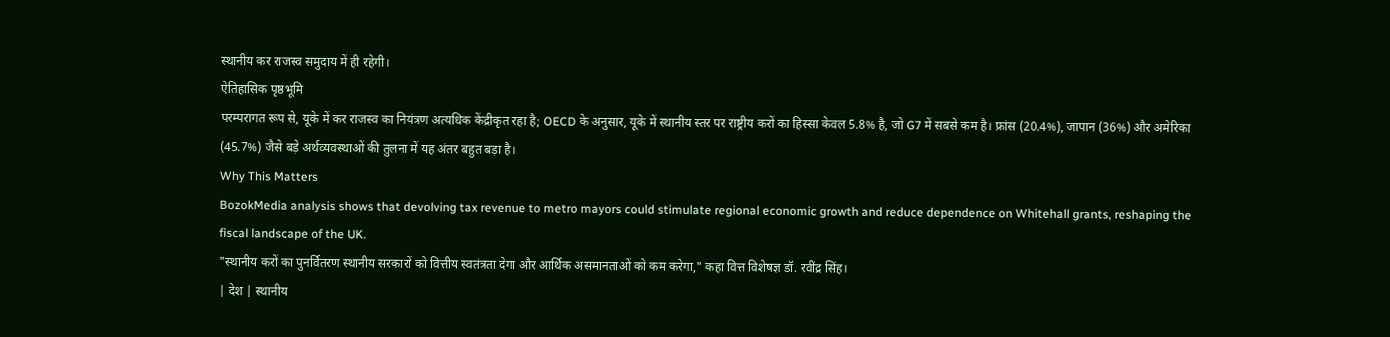स्थानीय कर राजस्व समुदाय में ही रहेगी।
ऐतिहासिक पृष्ठभूमि
परम्परागत रूप से, यूके में कर राजस्व का नियंत्रण अत्यधिक केंद्रीकृत रहा है; OECD के अनुसार, यूके में स्थानीय स्तर पर राष्ट्रीय करों का हिस्सा केवल 5.8% है, जो G7 में सबसे कम है। फ्रांस (20.4%), जापान (36%) और अमेरिका (45.7%) जैसे बड़े अर्थव्यवस्थाओं की तुलना में यह अंतर बहुत बड़ा है।
Why This Matters
BozokMedia analysis shows that devolving tax revenue to metro mayors could stimulate regional economic growth and reduce dependence on Whitehall grants, reshaping the fiscal landscape of the UK.
"स्थानीय करों का पुनर्वितरण स्थानीय सरकारों को वित्तीय स्वतंत्रता देगा और आर्थिक असमानताओं को कम करेगा," कहा वित्त विशेषज्ञ डॉ. रवींद्र सिंह।
| देश | स्थानीय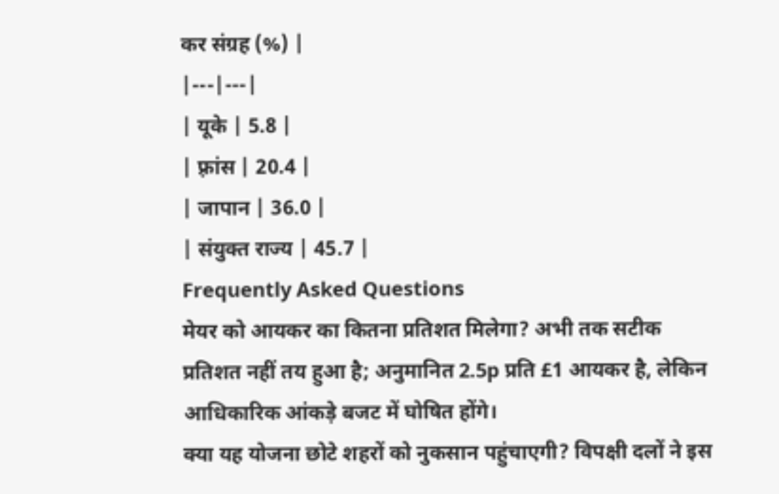कर संग्रह (%) |
|---|---|
| यूके | 5.8 |
| फ़्रांस | 20.4 |
| जापान | 36.0 |
| संयुक्त राज्य | 45.7 |
Frequently Asked Questions
मेयर को आयकर का कितना प्रतिशत मिलेगा? अभी तक सटीक प्रतिशत नहीं तय हुआ है; अनुमानित 2.5p प्रति £1 आयकर है, लेकिन आधिकारिक आंकड़े बजट में घोषित होंगे।
क्या यह योजना छोटे शहरों को नुकसान पहुंचाएगी? विपक्षी दलों ने इस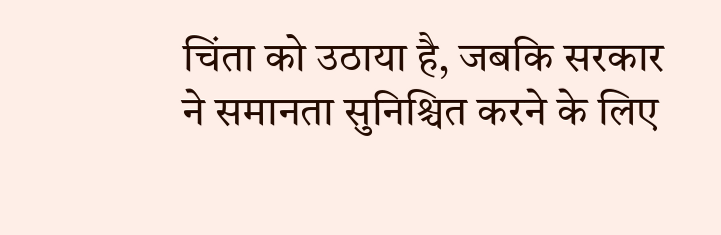चिंता को उठाया है, जबकि सरकार ने समानता सुनिश्चित करने के लिए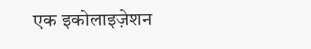एक इकोलाइज़ेशन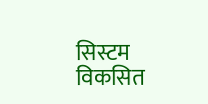सिस्टम विकसित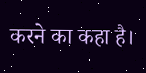करने का कहा है।